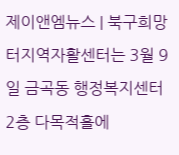제이앤엠뉴스 | 북구희망터지역자활센터는 3월 9일 금곡동 행정복지센터 2층 다목적홀에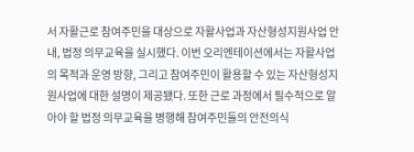서 자활근로 참여주민을 대상으로 자활사업과 자산형성지원사업 안내, 법정 의무교육을 실시했다. 이번 오리엔테이션에서는 자활사업의 목적과 운영 방향, 그리고 참여주민이 활용할 수 있는 자산형성지원사업에 대한 설명이 제공됐다. 또한 근로 과정에서 필수적으로 알아야 할 법정 의무교육을 병행해 참여주민들의 안전의식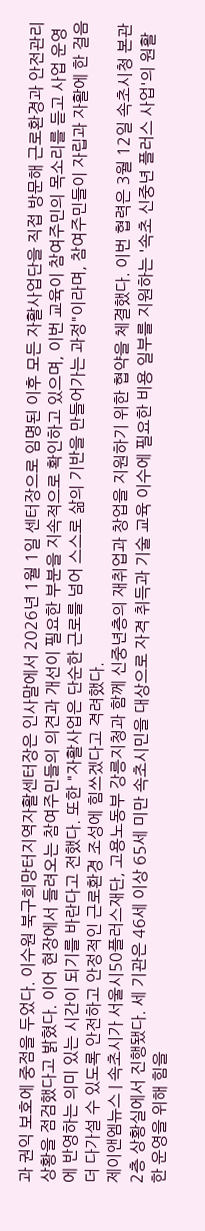과 권익 보호에 중점을 두었다. 이수원 북구희망터지역자활센터장은 인사말에서 2026년 1월 1일 센터장으로 임명된 이후 모든 자활사업단을 직접 방문해 근로환경과 안전관리 상황을 점검했다고 밝혔다. 이어 현장에서 들려오는 참여주민들의 의견과 개선이 필요한 부분을 지속적으로 확인하고 있으며, 이번 교육이 참여주민의 목소리를 듣고 사업 운영에 반영하는 의미 있는 시간이 되기를 바란다고 전했다. 또한 "자활사업은 단순한 근로를 넘어 스스로 삶의 기반을 만들어가는 과정"이라며, 참여주민들이 자립과 자활에 한 걸음 더 다가설 수 있도록 안전하고 안정적인 근로환경 조성에 힘쓰겠다고 격려했다.
제이앤엠뉴스 | 속초시가 서울시50플러스재단, 고용노동부 강릉지청과 함께 신중년층의 재취업과 창업을 지원하기 위한 협약을 체결했다. 이번 협력은 3월 12일 속초시청 본관 2층 상황실에서 진행됐다. 세 기관은 46세 이상 65세 미만 속초시민을 대상으로 자격 취득과 기술 교육 이수에 필요한 비용 일부를 지원하는 '속초 신중년 플러스 사업'의 원활한 운영을 위해 힘을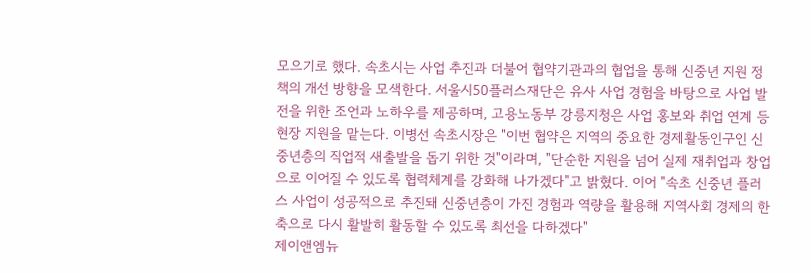모으기로 했다. 속초시는 사업 추진과 더불어 협약기관과의 협업을 통해 신중년 지원 정책의 개선 방향을 모색한다. 서울시50플러스재단은 유사 사업 경험을 바탕으로 사업 발전을 위한 조언과 노하우를 제공하며, 고용노동부 강릉지청은 사업 홍보와 취업 연계 등 현장 지원을 맡는다. 이병선 속초시장은 "이번 협약은 지역의 중요한 경제활동인구인 신중년층의 직업적 새출발을 돕기 위한 것"이라며, "단순한 지원을 넘어 실제 재취업과 창업으로 이어질 수 있도록 협력체계를 강화해 나가겠다"고 밝혔다. 이어 "속초 신중년 플러스 사업이 성공적으로 추진돼 신중년층이 가진 경험과 역량을 활용해 지역사회 경제의 한 축으로 다시 활발히 활동할 수 있도록 최선을 다하겠다"
제이앤엠뉴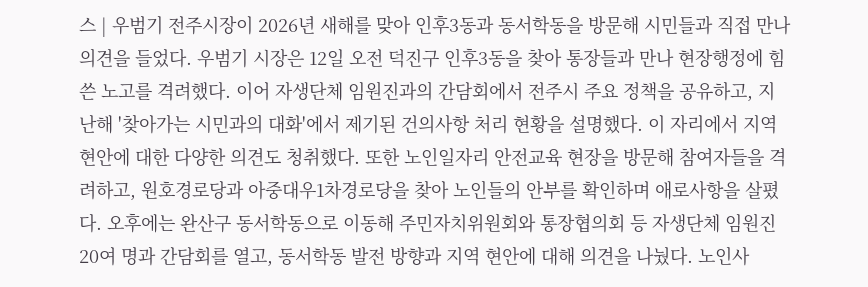스 | 우범기 전주시장이 2026년 새해를 맞아 인후3동과 동서학동을 방문해 시민들과 직접 만나 의견을 들었다. 우범기 시장은 12일 오전 덕진구 인후3동을 찾아 통장들과 만나 현장행정에 힘쓴 노고를 격려했다. 이어 자생단체 임원진과의 간담회에서 전주시 주요 정책을 공유하고, 지난해 '찾아가는 시민과의 대화'에서 제기된 건의사항 처리 현황을 설명했다. 이 자리에서 지역 현안에 대한 다양한 의견도 청취했다. 또한 노인일자리 안전교육 현장을 방문해 참여자들을 격려하고, 원호경로당과 아중대우1차경로당을 찾아 노인들의 안부를 확인하며 애로사항을 살폈다. 오후에는 완산구 동서학동으로 이동해 주민자치위원회와 통장협의회 등 자생단체 임원진 20여 명과 간담회를 열고, 동서학동 발전 방향과 지역 현안에 대해 의견을 나눴다. 노인사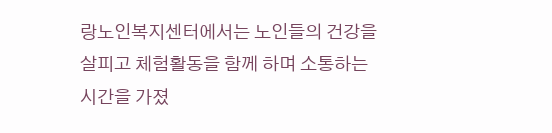랑노인복지센터에서는 노인들의 건강을 살피고 체험활동을 함께 하며 소통하는 시간을 가졌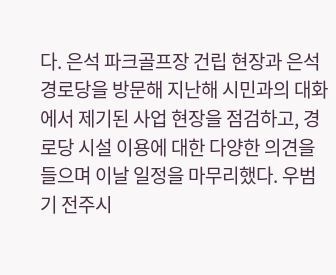다. 은석 파크골프장 건립 현장과 은석경로당을 방문해 지난해 시민과의 대화에서 제기된 사업 현장을 점검하고, 경로당 시설 이용에 대한 다양한 의견을 들으며 이날 일정을 마무리했다. 우범기 전주시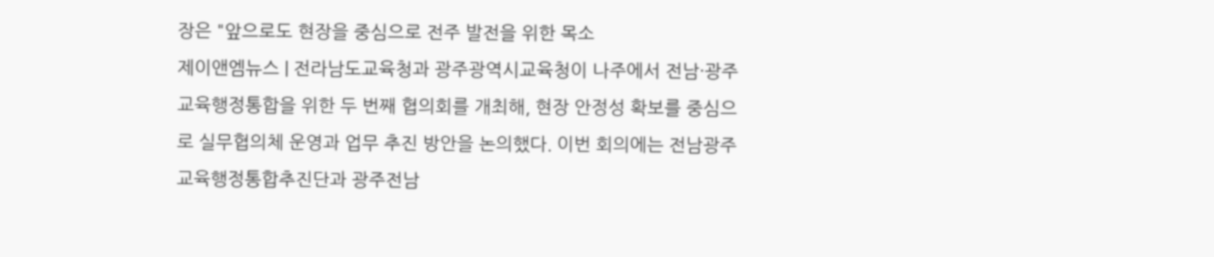장은 "앞으로도 현장을 중심으로 전주 발전을 위한 목소
제이앤엠뉴스 | 전라남도교육청과 광주광역시교육청이 나주에서 전남·광주 교육행정통합을 위한 두 번째 협의회를 개최해, 현장 안정성 확보를 중심으로 실무협의체 운영과 업무 추진 방안을 논의했다. 이번 회의에는 전남광주교육행정통합추진단과 광주전남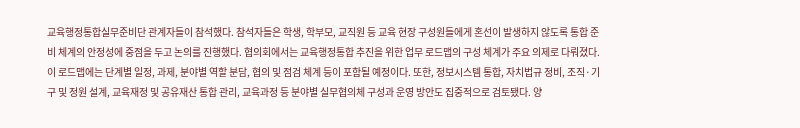교육행정통합실무준비단 관계자들이 참석했다. 참석자들은 학생, 학부모, 교직원 등 교육 현장 구성원들에게 혼선이 발생하지 않도록 통합 준비 체계의 안정성에 중점을 두고 논의를 진행했다. 협의회에서는 교육행정통합 추진을 위한 업무 로드맵의 구성 체계가 주요 의제로 다뤄졌다. 이 로드맵에는 단계별 일정, 과제, 분야별 역할 분담, 협의 및 점검 체계 등이 포함될 예정이다. 또한, 정보시스템 통합, 자치법규 정비, 조직·기구 및 정원 설계, 교육재정 및 공유재산 통합 관리, 교육과정 등 분야별 실무협의체 구성과 운영 방안도 집중적으로 검토됐다. 양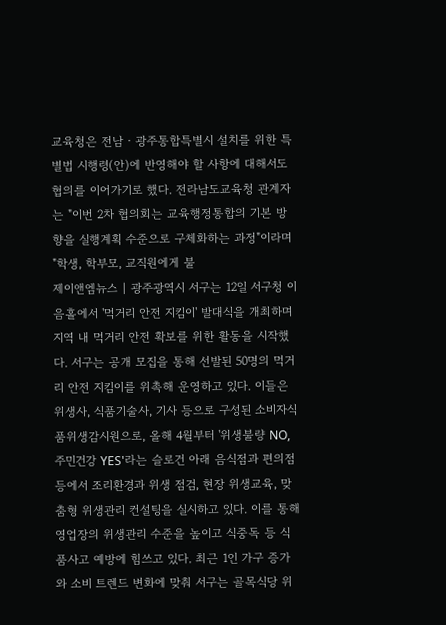교육청은 전남‧광주통합특별시 설치를 위한 특별법 시행령(안)에 반영해야 할 사항에 대해서도 협의를 이어가기로 했다. 전라남도교육청 관계자는 "이번 2차 협의회는 교육행정통합의 기본 방향을 실행계획 수준으로 구체화하는 과정"이라며 "학생, 학부모, 교직원에게 불
제이앤엠뉴스 | 광주광역시 서구는 12일 서구청 이음홀에서 '먹거리 안전 지킴이' 발대식을 개최하며 지역 내 먹거리 안전 확보를 위한 활동을 시작했다. 서구는 공개 모집을 통해 선발된 50명의 먹거리 안전 지킴이를 위촉해 운영하고 있다. 이들은 위생사, 식품기술사, 기사 등으로 구성된 소비자식품위생감시원으로, 올해 4월부터 '위생불량 NO, 주민건강 YES'라는 슬로건 아래 음식점과 편의점 등에서 조리환경과 위생 점검, 현장 위생교육, 맞춤형 위생관리 컨설팅을 실시하고 있다. 이를 통해 영업장의 위생관리 수준을 높이고 식중독 등 식품사고 예방에 힘쓰고 있다. 최근 1인 가구 증가와 소비 트렌드 변화에 맞춰 서구는 골목식당 위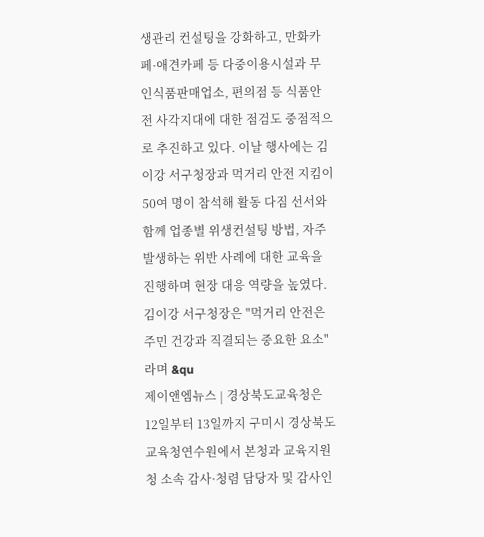생관리 컨설팅을 강화하고, 만화카페·애견카페 등 다중이용시설과 무인식품판매업소, 편의점 등 식품안전 사각지대에 대한 점검도 중점적으로 추진하고 있다. 이날 행사에는 김이강 서구청장과 먹거리 안전 지킴이 50여 명이 참석해 활동 다짐 선서와 함께 업종별 위생컨설팅 방법, 자주 발생하는 위반 사례에 대한 교육을 진행하며 현장 대응 역량을 높였다. 김이강 서구청장은 "먹거리 안전은 주민 건강과 직결되는 중요한 요소"라며 &qu
제이앤엠뉴스 | 경상북도교육청은 12일부터 13일까지 구미시 경상북도교육청연수원에서 본청과 교육지원청 소속 감사·청렴 담당자 및 감사인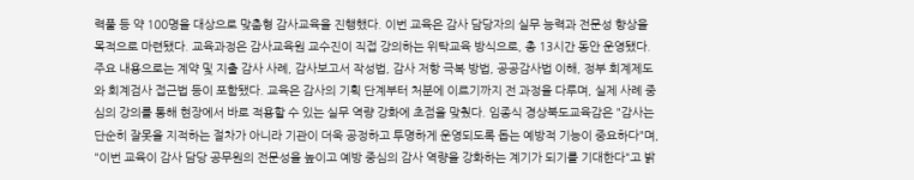력풀 등 약 100명을 대상으로 맞춤형 감사교육을 진행했다. 이번 교육은 감사 담당자의 실무 능력과 전문성 향상을 목적으로 마련됐다. 교육과정은 감사교육원 교수진이 직접 강의하는 위탁교육 방식으로, 총 13시간 동안 운영됐다. 주요 내용으로는 계약 및 지출 감사 사례, 감사보고서 작성법, 감사 저항 극복 방법, 공공감사법 이해, 정부 회계제도와 회계검사 접근법 등이 포함됐다. 교육은 감사의 기획 단계부터 처분에 이르기까지 전 과정을 다루며, 실제 사례 중심의 강의를 통해 현장에서 바로 적용할 수 있는 실무 역량 강화에 초점을 맞췄다. 임종식 경상북도교육감은 "감사는 단순히 잘못을 지적하는 절차가 아니라 기관이 더욱 공정하고 투명하게 운영되도록 돕는 예방적 기능이 중요하다"며, "이번 교육이 감사 담당 공무원의 전문성을 높이고 예방 중심의 감사 역량을 강화하는 계기가 되기를 기대한다"고 밝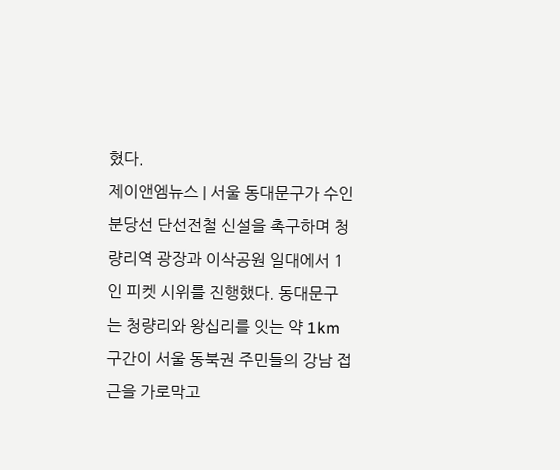혔다.
제이앤엠뉴스 | 서울 동대문구가 수인분당선 단선전철 신설을 촉구하며 청량리역 광장과 이삭공원 일대에서 1인 피켓 시위를 진행했다. 동대문구는 청량리와 왕십리를 잇는 약 1km 구간이 서울 동북권 주민들의 강남 접근을 가로막고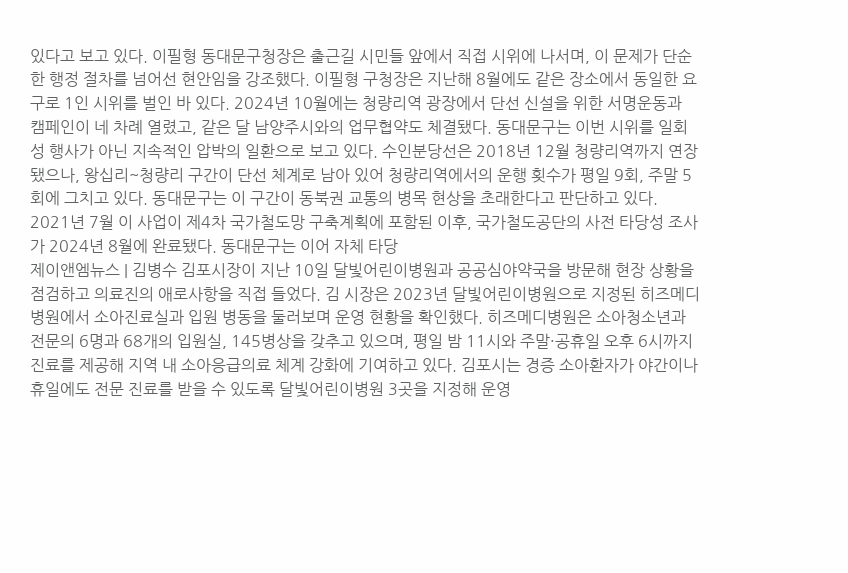있다고 보고 있다. 이필형 동대문구청장은 출근길 시민들 앞에서 직접 시위에 나서며, 이 문제가 단순한 행정 절차를 넘어선 현안임을 강조했다. 이필형 구청장은 지난해 8월에도 같은 장소에서 동일한 요구로 1인 시위를 벌인 바 있다. 2024년 10월에는 청량리역 광장에서 단선 신설을 위한 서명운동과 캠페인이 네 차례 열렸고, 같은 달 남양주시와의 업무협약도 체결됐다. 동대문구는 이번 시위를 일회성 행사가 아닌 지속적인 압박의 일환으로 보고 있다. 수인분당선은 2018년 12월 청량리역까지 연장됐으나, 왕십리~청량리 구간이 단선 체계로 남아 있어 청량리역에서의 운행 횟수가 평일 9회, 주말 5회에 그치고 있다. 동대문구는 이 구간이 동북권 교통의 병목 현상을 초래한다고 판단하고 있다. 2021년 7월 이 사업이 제4차 국가철도망 구축계획에 포함된 이후, 국가철도공단의 사전 타당성 조사가 2024년 8월에 완료됐다. 동대문구는 이어 자체 타당
제이앤엠뉴스 | 김병수 김포시장이 지난 10일 달빛어린이병원과 공공심야약국을 방문해 현장 상황을 점검하고 의료진의 애로사항을 직접 들었다. 김 시장은 2023년 달빛어린이병원으로 지정된 히즈메디병원에서 소아진료실과 입원 병동을 둘러보며 운영 현황을 확인했다. 히즈메디병원은 소아청소년과 전문의 6명과 68개의 입원실, 145병상을 갖추고 있으며, 평일 밤 11시와 주말·공휴일 오후 6시까지 진료를 제공해 지역 내 소아응급의료 체계 강화에 기여하고 있다. 김포시는 경증 소아환자가 야간이나 휴일에도 전문 진료를 받을 수 있도록 달빛어린이병원 3곳을 지정해 운영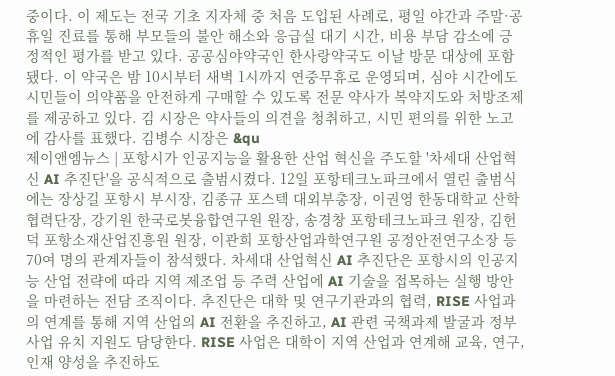중이다. 이 제도는 전국 기초 지자체 중 처음 도입된 사례로, 평일 야간과 주말·공휴일 진료를 통해 부모들의 불안 해소와 응급실 대기 시간, 비용 부담 감소에 긍정적인 평가를 받고 있다. 공공심야약국인 한사랑약국도 이날 방문 대상에 포함됐다. 이 약국은 밤 10시부터 새벽 1시까지 연중무휴로 운영되며, 심야 시간에도 시민들이 의약품을 안전하게 구매할 수 있도록 전문 약사가 복약지도와 처방조제를 제공하고 있다. 김 시장은 약사들의 의견을 청취하고, 시민 편의를 위한 노고에 감사를 표했다. 김병수 시장은 &qu
제이앤엠뉴스 | 포항시가 인공지능을 활용한 산업 혁신을 주도할 '차세대 산업혁신 AI 추진단'을 공식적으로 출범시켰다. 12일 포항테크노파크에서 열린 출범식에는 장상길 포항시 부시장, 김종규 포스텍 대외부총장, 이권영 한동대학교 산학협력단장, 강기원 한국로봇융합연구원 원장, 송경창 포항테크노파크 원장, 김헌덕 포항소재산업진흥원 원장, 이관희 포항산업과학연구원 공정안전연구소장 등 70여 명의 관계자들이 참석했다. 차세대 산업혁신 AI 추진단은 포항시의 인공지능 산업 전략에 따라 지역 제조업 등 주력 산업에 AI 기술을 접목하는 실행 방안을 마련하는 전담 조직이다. 추진단은 대학 및 연구기관과의 협력, RISE 사업과의 연계를 통해 지역 산업의 AI 전환을 추진하고, AI 관련 국책과제 발굴과 정부 사업 유치 지원도 담당한다. RISE 사업은 대학이 지역 산업과 연계해 교육, 연구, 인재 양성을 추진하도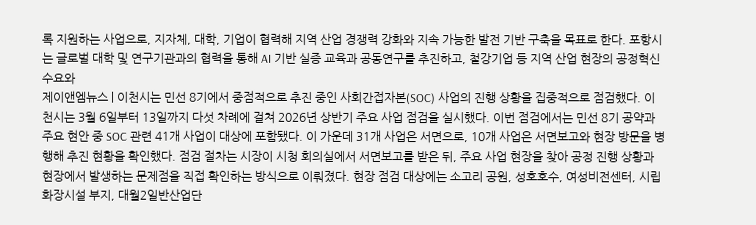록 지원하는 사업으로, 지자체, 대학, 기업이 협력해 지역 산업 경쟁력 강화와 지속 가능한 발전 기반 구축을 목표로 한다. 포항시는 글로벌 대학 및 연구기관과의 협력을 통해 AI 기반 실증 교육과 공동연구를 추진하고, 철강기업 등 지역 산업 현장의 공정혁신 수요와
제이앤엠뉴스 | 이천시는 민선 8기에서 중점적으로 추진 중인 사회간접자본(SOC) 사업의 진행 상황을 집중적으로 점검했다. 이천시는 3월 6일부터 13일까지 다섯 차례에 걸쳐 2026년 상반기 주요 사업 점검을 실시했다. 이번 점검에서는 민선 8기 공약과 주요 현안 중 SOC 관련 41개 사업이 대상에 포함됐다. 이 가운데 31개 사업은 서면으로, 10개 사업은 서면보고와 현장 방문을 병행해 추진 현황을 확인했다. 점검 절차는 시장이 시청 회의실에서 서면보고를 받은 뒤, 주요 사업 현장을 찾아 공정 진행 상황과 현장에서 발생하는 문제점을 직접 확인하는 방식으로 이뤄졌다. 현장 점검 대상에는 소고리 공원, 성호호수, 여성비전센터, 시립화장시설 부지, 대월2일반산업단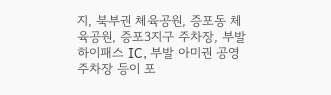지, 북부권 체육공원, 증포동 체육공원, 증포3지구 주차장, 부발 하이패스 IC, 부발 아미권 공영주차장 등이 포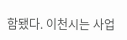함됐다. 이천시는 사업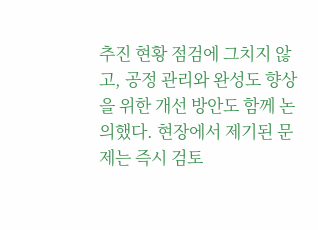추진 현황 점검에 그치지 않고, 공정 관리와 완성도 향상을 위한 개선 방안도 함께 논의했다. 현장에서 제기된 문제는 즉시 검토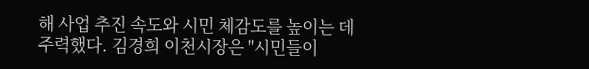해 사업 추진 속도와 시민 체감도를 높이는 데 주력했다. 김경희 이천시장은 "시민들이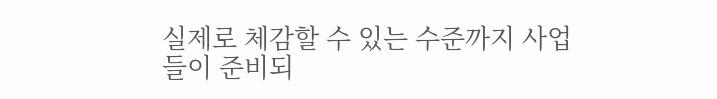실제로 체감할 수 있는 수준까지 사업들이 준비되